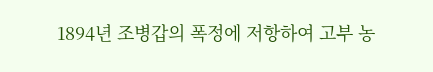1894년 조병갑의 폭정에 저항하여 고부 농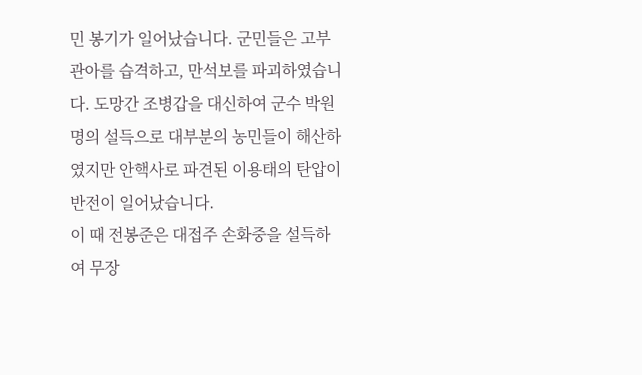민 봉기가 일어났습니다. 군민들은 고부 관아를 습격하고, 만석보를 파괴하였습니다. 도망간 조병갑을 대신하여 군수 박원명의 설득으로 대부분의 농민들이 해산하였지만 안핵사로 파견된 이용태의 탄압이 반전이 일어났습니다.
이 때 전봉준은 대접주 손화중을 설득하여 무장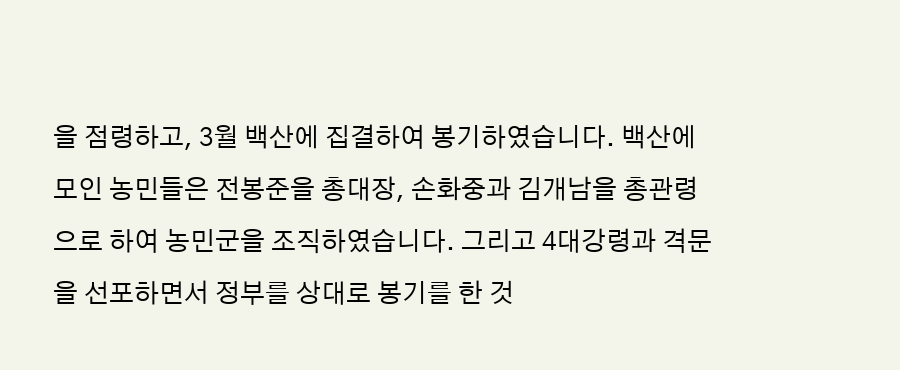을 점령하고, 3월 백산에 집결하여 봉기하였습니다. 백산에 모인 농민들은 전봉준을 총대장, 손화중과 김개남을 총관령으로 하여 농민군을 조직하였습니다. 그리고 4대강령과 격문을 선포하면서 정부를 상대로 봉기를 한 것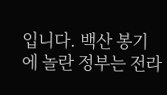입니다. 백산 봉기에 놀란 정부는 전라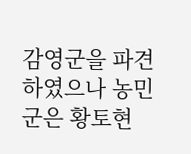감영군을 파견하였으나 농민군은 황토현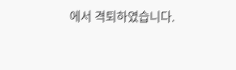에서 격퇴하였습니다.